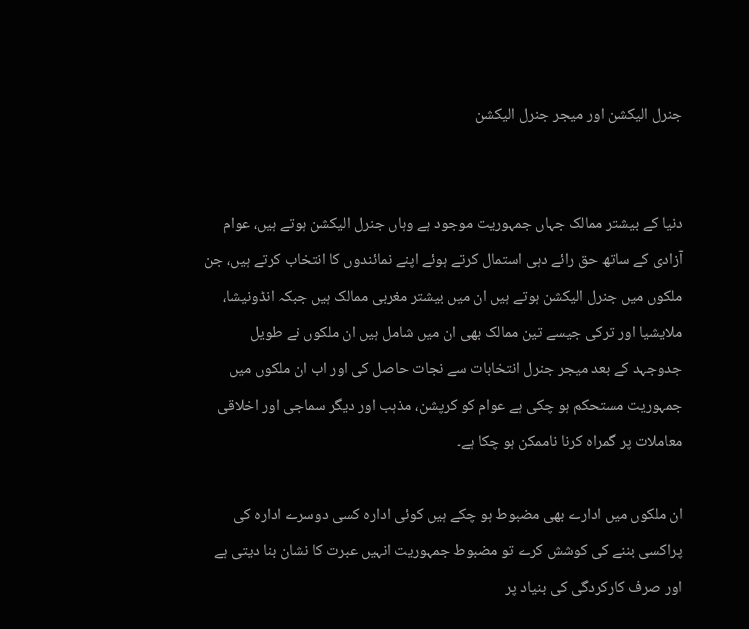جنرل الیکشن اور میجر جنرل الیکشن


دنیا کے بیشتر ممالک جہاں جمہوریت موجود ہے وہاں جنرل الیکشن ہوتے ہیں، عوام آزادی کے ساتھ حق رائے دہی استمال کرتے ہوئے اپنے نمائندوں کا انتخاب کرتے ہیں، جن ملکوں میں جنرل الیکشن ہوتے ہیں ان میں بیشتر مغربی ممالک ہیں جبکہ انڈونیشا، ملایشیا اور ترکی جیسے تین ممالک بھی ان میں شامل ہیں ان ملکوں نے طویل جدوجہد کے بعد میجر جنرل انتخابات سے نجات حاصل کی اور اب ان ملکوں میں جمہوریت مستحکم ہو چکی ہے عوام کو کرپشن، مذہب اور دیگر سماجی اور اخلاقی معاملات پر گمراہ کرنا ناممکن ہو چکا ہے۔

ان ملکوں میں ادارے بھی مضبوط ہو چکے ہیں کوئی ادارہ کسی دوسرے ادارہ کی پراکسی بننے کی کوشش کرے تو مضبوط جمہوریت انہیں عبرت کا نشان بنا دیتی ہے اور صرف کارکردگی کی بنیاد پر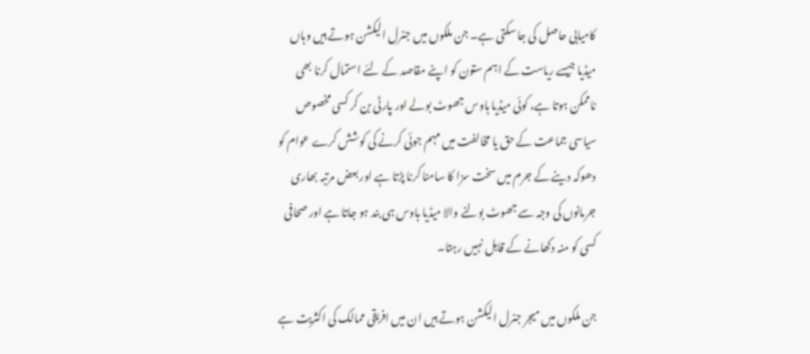کامیابی حاصل کی جا سکتی ہے۔ جن ملکوں میں جنرل الیکشن ہوتے ہیں وہاں میڈیا جیسے ریاست کے اہم ستون کو اپنے مقاصد کے لئے استمال کرنا بھی ناممکن ہوتا ہے، کوئی میڈیا ہاوس جھوٹ بولے اور پارٹی بن کر کسی مخصوص سیاسی جماعت کے حق یا مخالفت میں مہم جوئی کرنے کی کوشش کرے عوام کو دھوکہ دینے کے جرم میں سخت سزا کا سامنا کرنا پڑتا ہے اور بعض مرتبہ بھاری جرمانوں کی وجہ سے جھوٹ بولنے والا میڈیا ہاوس ہی بند ہو جاتا ہے اور صحافی کسی کو منہ دکھانے کے قابل نہیں رہتا۔

جن ملکوں میں میجر جنرل الیکشن ہوتے ہیں ان میں افریقی ممالک کی اکثریت ہے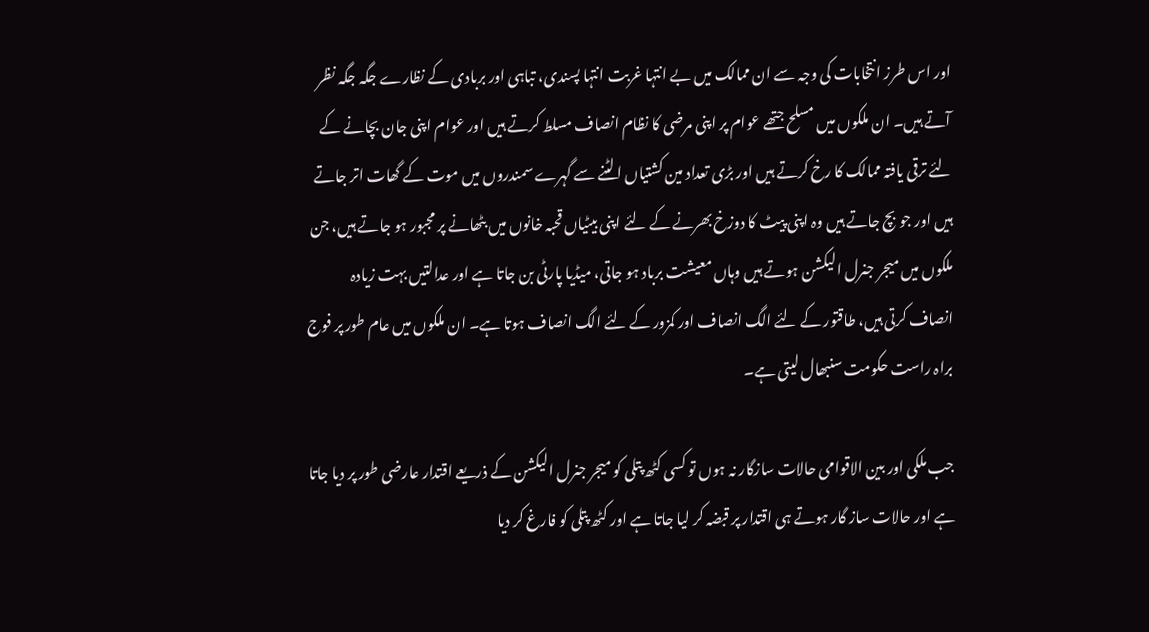اور اس طرز انتخابات کی وجہ سے ان ممالک میں بے انتہا غربت انتہا پسندی، تباہی اور بربادی کے نظارے جگہ جگہ نظر آتے ہیں۔ ان ملکوں میں مسلح جتھے عوام پر اپنی مرضی کا نظام انصاف مسلط کرتے ہیں اور عوام اپنی جان بچانے کے لئے ترقی یافتہ ممالک کا رخ کرتے ہیں اور بڑی تعداد مین کشتیاں الٹنے سے گہرے سمندروں میں موت کے گھات اتر جاتے ہیں اور جو بچ جاتے ہیں وہ اپنی پیٹ کا دوزخ بھرنے کے لئے اپنی بیٹیاں قحبہ خانوں میں بٹھانے پر مجبور ہو جاتے ہیں، جن ملکوں میں میجر جنرل الیکشن ہوتے ہیں وہاں معیشت برباد ہو جاتی، میڈیا پارٹی بن جاتا ہے اور عدالتیں بہت زیادہ انصاف کرتی ہیں، طاقتور کے لئے الگ انصاف اور کمزور کے لئے الگ انصاف ہوتا ہے۔ ان ملکوں میں عام طور پر فوج براہ راست حکومت سنبھال لیتی ہے۔

جب ملکی اور بین الاقوامی حالات سازگار نہ ہوں تو کسی کٹھ پتلی کو میجر جنرل الیکشن کے ذریعے اقتدار عارضی طور پر دیا جاتا ہے اور حالات ساز گار ہوتے ہی اقتدار پر قبضہ کر لیا جاتا ہے اور کٹھ پتلی کو فارغ کر دیا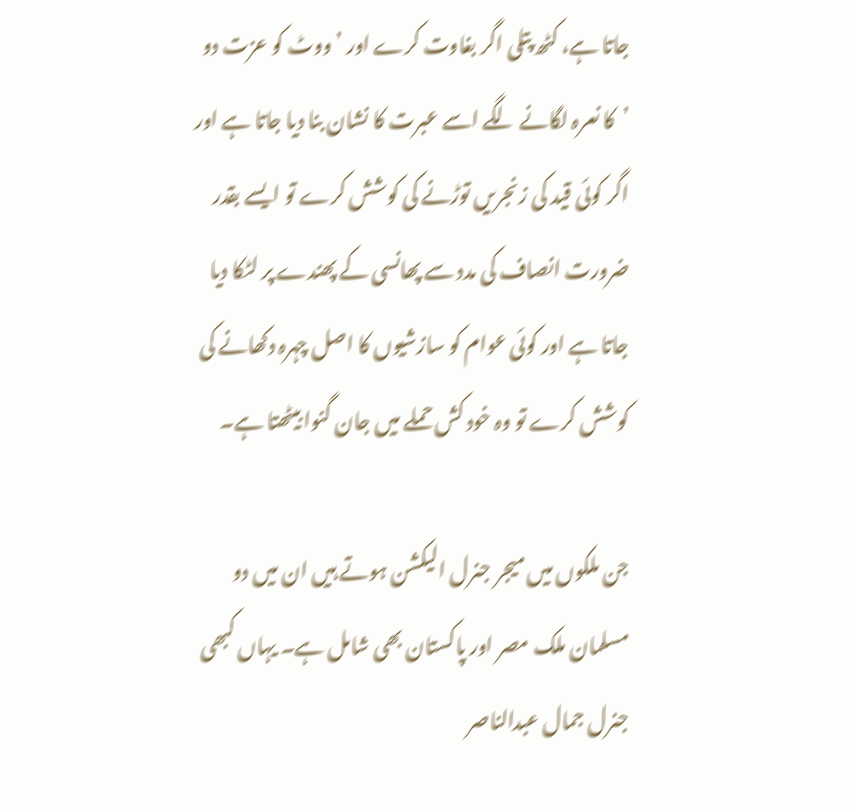جاتا ہے، کٹھ پتلی اگر بغاوت کرے اور ’ووٹ کو عزت دو ’کا نعرہ لگانے لگے اسے عبرت کا نشان بنا دیا جاتا ہے اور اگر کوئی قید کی زنجریں توڑنے کی کوشش کرے تو ایسے بقدر ضرورت انصاف کی مدد سے پھانسی کے پھندے پر لٹکا دیا جاتا ہے اور کوئی عوام کو سازشیوں کا اصل چہرہ دکھانے کی کوشش کرے تو وہ خود کش حملے میں جان گنوا بیٹھتا ہے۔

جن ملکوں میں میجر جنرل الیکشن ہوتے ہیں ان میں دو مسلمان ملک مصر اور پاکستان بھی شامل ہے۔ یہاں کبھی جنرل جمال عبدالناصر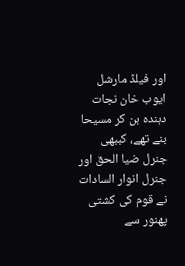اور فیلڈ مارشل ایوب خان نجات دہندہ بن کر مسیحا بنے تھے، کببھی جنرل ضیا الحق اور جنرل انوار السادات نے قوم کی کشتی پھنور سے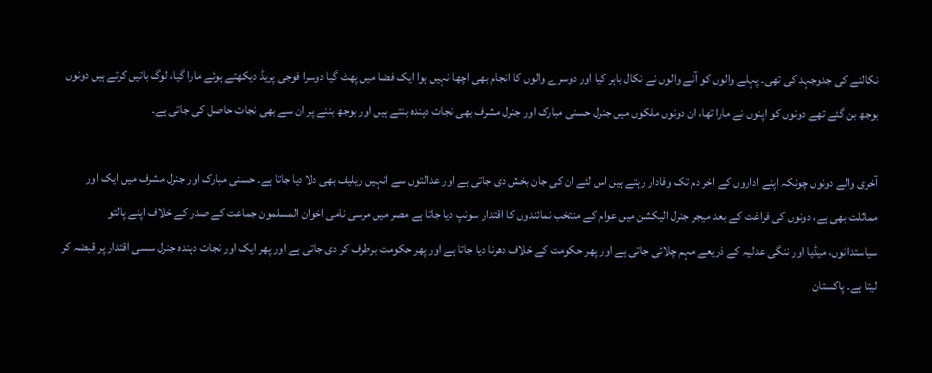نکالنے کی جدوجہد کی تھی۔ پہلے والوں کو آنے والوں نے نکال باہر کیا اور دوسرے والوں کا انجام بھی اچھا نہیں ہوا ایک فضا میں پھٹ گیا دوسرا فوجی پریڈ دیکھتے ہوئے مارا گیا، لوگ باتیں کرتے ہیں دونوں بوجھ بن گئے تھے دونوں کو اپنوں نے مارا تھا، ان دونوں ملکوں میں جنرل حسنی مبارک اور جنرل مشرف بھی نجات دہندہ بنتے ہیں اور بوجھ بننے پر ان سے بھی نجات حاصل کی جاتی ہے۔

آخری والے دونوں چونکہ اپنے اداروں کے اخر دم تک وفادار رہتے ہیں اس لئے ان کی جان بخش دی جاتی ہے اور عدالتوں سے انہیں ریلیف بھی دلا دیا جاتا ہے۔ حسنی مبارک اور جنرل مشرف میں ایک اور مماثلت بھی ہے، دونوں کی فراغت کے بعد میجر جنرل الیکشن میں عوام کے منتخب نمائندوں کا اقتدار سونپ دیا جاتا ہے مصر میں مرسی نامی اخوان المسلمون جماعت کے صدر کے خلاف اپنے پالتو سیاستدانوں، میڈیا اور ننگی عدلیہ کے ذریعے مہم چلائی جاتی ہے اور پھر حکومت کے خلاف دھرنا دیا جاتا ہے اور پھر حکومت برطرف کر دی جاتی ہے اور پھر ایک اور نجات دہندہ جنرل سسی اقتدار پر قبضہ کر لیتا ہے۔ پاکستان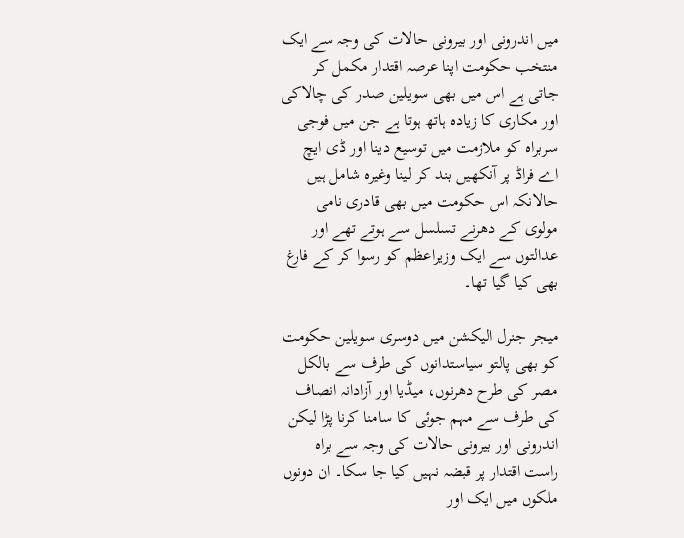میں اندرونی اور بیرونی حالات کی وجہ سے ایک منتخب حکومت اپنا عرصہ اقتدار مکمل کر جاتی ہے اس میں بھی سویلین صدر کی چالاکی اور مکاری کا زیادہ ہاتھ ہوتا ہے جن میں فوجی سربراہ کو ملازمت میں توسیع دینا اور ڈی ایچ اے فراڈ پر آنکھیں بند کر لینا وغیرہ شامل ہیں حالانکہ اس حکومت میں بھی قادری نامی مولوی کے دھرنے تسلسل سے ہوتے تھے اور عدالتوں سے ایک وزیراعظم کو رسوا کر کے فارغ بھی کیا گیا تھا۔

میجر جنرل الیکشن میں دوسری سویلین حکومت کو بھی پالتو سیاستدانوں کی طرف سے بالکل مصر کی طرح دھرنوں، میڈیا اور آزادانہ انصاف کی طرف سے مہم جوئی کا سامنا کرنا پڑا لیکن اندرونی اور بیرونی حالات کی وجہ سے براہ راست اقتدار پر قبضہ نہیں کیا جا سکا۔ ان دونوں ملکوں میں ایک اور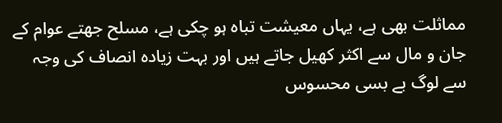مماثلت بھی ہے، یہاں معیشت تباہ ہو چکی ہے، مسلح جھتے عوام کے جان و مال سے اکثر کھیل جاتے ہیں اور بہت زیادہ انصاف کی وجہ سے لوگ بے بسی محسوس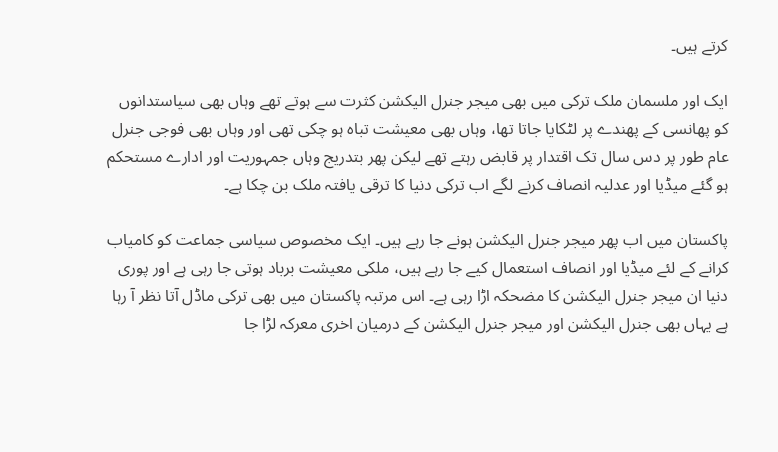کرتے ہیں۔

ایک اور ملسمان ملک ترکی میں بھی میجر جنرل الیکشن کثرت سے ہوتے تھے وہاں بھی سیاستدانوں کو پھانسی کے پھندے پر لٹکایا جاتا تھا، وہاں بھی معیشت تباہ ہو چکی تھی اور وہاں بھی فوجی جنرل عام طور پر دس سال تک اقتدار پر قابض رہتے تھے لیکن پھر بتدریج وہاں جمہوریت اور ادارے مستحکم ہو گئے میڈیا اور عدلیہ انصاف کرنے لگے اب ترکی دنیا کا ترقی یافتہ ملک بن چکا ہے۔

پاکستان میں اب پھر میجر جنرل الیکشن ہونے جا رہے ہیں۔ ایک مخصوص سیاسی جماعت کو کامیاب کرانے کے لئے میڈیا اور انصاف استعمال کیے جا رہے ہیں، ملکی معیشت برباد ہوتی جا رہی ہے اور پوری دنیا ان میجر جنرل الیکشن کا مضحکہ اڑا رہی ہے۔ اس مرتبہ پاکستان میں بھی ترکی ماڈل آتا نظر آ رہا ہے یہاں بھی جنرل الیکشن اور میجر جنرل الیکشن کے درمیان اخری معرکہ لڑا جا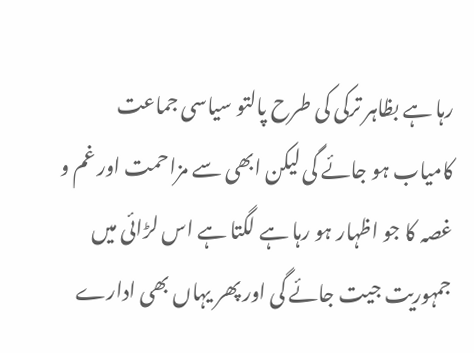رہا ہے بظاہر ترکی کی طرح پالتو سیاسی جماعت کامیاب ہو جائے گی لیکن ابھی سے مزاحمت اور غم و غصہ کا جو اظہار ہو رہا ہے لگتا ہے اس لڑائی میں جمہوریت جیت جائے گی اور پھر یہاں بھی ادارے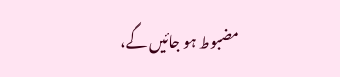مضبوط ہو جائیں گے،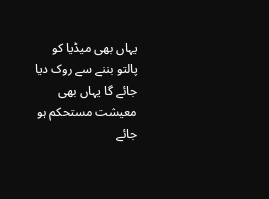یہاں بھی میڈیا کو پالتو بننے سے روک دیا جائے گا یہاں بھی معیشت مستحکم ہو جائے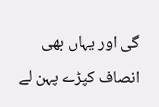گی اور یہاں بھی انصاف کپڑے پہن لے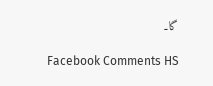گا۔

Facebook Comments HS